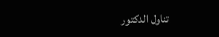تناول الدكتور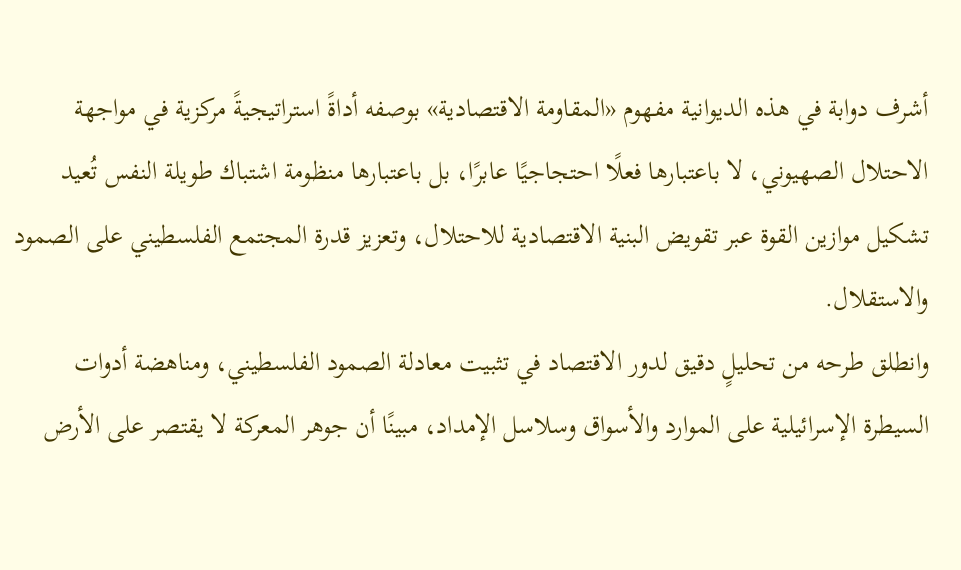أشرف دوابة في هذه الديوانية مفهوم «المقاومة الاقتصادية» بوصفه أداةً استراتيجيةً مركزية في مواجهة الاحتلال الصهيوني، لا باعتبارها فعلًا احتجاجيًا عابرًا، بل باعتبارها منظومة اشتباك طويلة النفس تُعيد تشكيل موازين القوة عبر تقويض البنية الاقتصادية للاحتلال، وتعزيز قدرة المجتمع الفلسطيني على الصمود والاستقلال.
وانطلق طرحه من تحليلٍ دقيق لدور الاقتصاد في تثبيت معادلة الصمود الفلسطيني، ومناهضة أدوات السيطرة الإسرائيلية على الموارد والأسواق وسلاسل الإمداد، مبينًا أن جوهر المعركة لا يقتصر على الأرض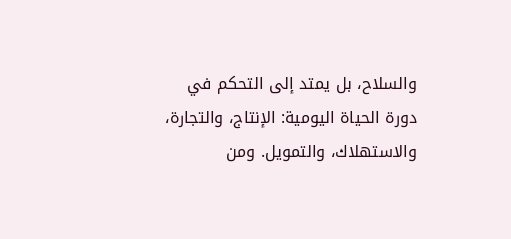والسلاح، بل يمتد إلى التحكم في دورة الحياة اليومية: الإنتاج، والتجارة، والاستهلاك، والتمويل. ومن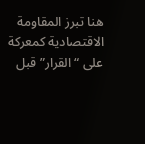هنا تبرز المقاومة الاقتصادية كمعركة على “القرار” قبل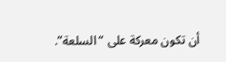أن تكون معركة على “السلعة”.